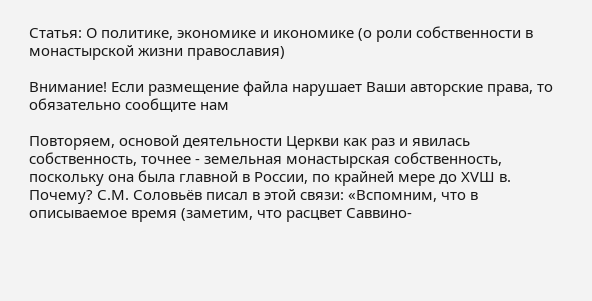Статья: О политике, экономике и икономике (о роли собственности в монастырской жизни православия)

Внимание! Если размещение файла нарушает Ваши авторские права, то обязательно сообщите нам

Повторяем, основой деятельности Церкви как раз и явилась собственность, точнее - земельная монастырская собственность, поскольку она была главной в России, по крайней мере до ХVШ в. Почему? С.М. Соловьёв писал в этой связи: «Вспомним, что в описываемое время (заметим, что расцвет Саввино-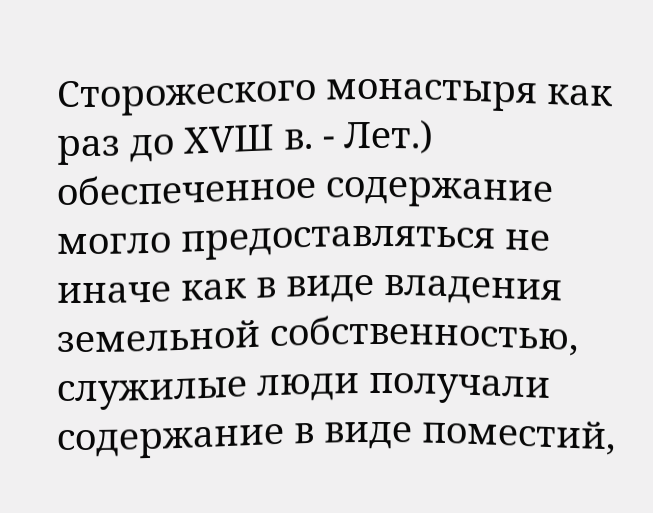Сторожеского монастыря как раз до ХVШ в. - Лет.) обеспеченное содержание могло предоставляться не иначе как в виде владения земельной собственностью, служилые люди получали содержание в виде поместий,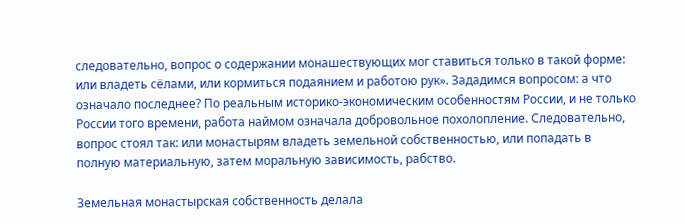следовательно, вопрос о содержании монашествующих мог ставиться только в такой форме: или владеть сёлами, или кормиться подаянием и работою рук». Зададимся вопросом: а что означало последнее? По реальным историко-экономическим особенностям России, и не только России того времени, работа наймом означала добровольное похолопление. Следовательно, вопрос стоял так: или монастырям владеть земельной собственностью, или попадать в полную материальную, затем моральную зависимость, рабство.

Земельная монастырская собственность делала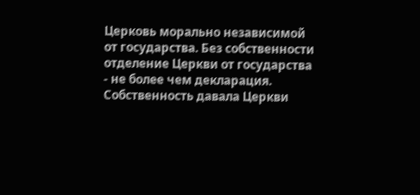Церковь морально независимой от государства. Без собственности отделение Церкви от государства - не более чем декларация. Собственность давала Церкви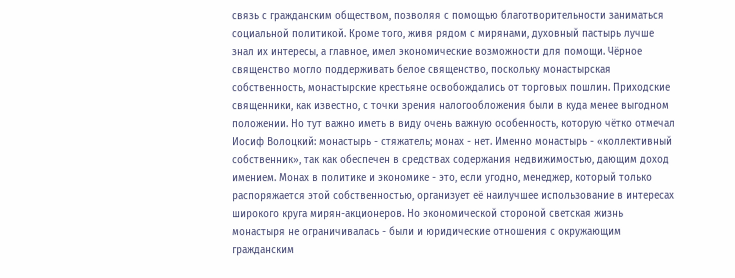связь с гражданским обществом, позволяя с помощью благотворительности заниматься социальной политикой. Кроме того, живя рядом с мирянами, духовный пастырь лучше знал их интересы, а главное, имел экономические возможности для помощи. Чёрное священство могло поддерживать белое священство, поскольку монастырская собственность, монастырские крестьяне освобождались от торговых пошлин. Приходские священники, как известно, с точки зрения налогообложения были в куда менее выгодном положении. Но тут важно иметь в виду очень важную особенность, которую чётко отмечал Иосиф Волоцкий: монастырь - стяжатель; монах - нет. Именно монастырь - «коллективный собственник», так как обеспечен в средствах содержания недвижимостью, дающим доход имением. Монах в политике и экономике - это, если угодно, менеджер, который только распоряжается этой собственностью, организует её наилучшее использование в интересах широкого круга мирян-акционеров. Но экономической стороной светская жизнь монастыря не ограничивалась - были и юридические отношения с окружающим гражданским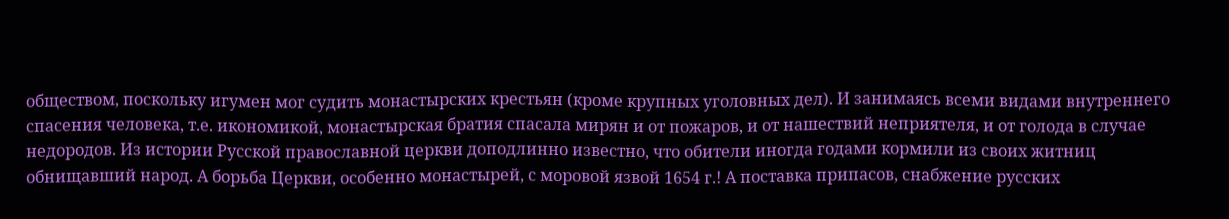обществом, поскольку игумен мог судить монастырских крестьян (кроме крупных уголовных дел). И занимаясь всеми видами внутреннего спасения человека, т.е. икономикой, монастырская братия спасала мирян и от пожаров, и от нашествий неприятеля, и от голода в случае недородов. Из истории Русской православной церкви доподлинно известно, что обители иногда годами кормили из своих житниц обнищавший народ. А борьба Церкви, особенно монастырей, с моровой язвой 1654 г.! А поставка припасов, снабжение русских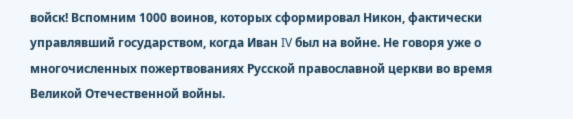войск! Вспомним 1000 воинов, которых сформировал Никон, фактически управлявший государством, когда Иван IV был на войне. Не говоря уже о многочисленных пожертвованиях Русской православной церкви во время Великой Отечественной войны.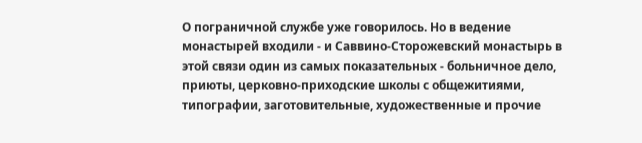О пограничной службе уже говорилось. Но в ведение монастырей входили - и Саввино-Сторожевский монастырь в этой связи один из самых показательных - больничное дело, приюты, церковно-приходские школы с общежитиями, типографии, заготовительные, художественные и прочие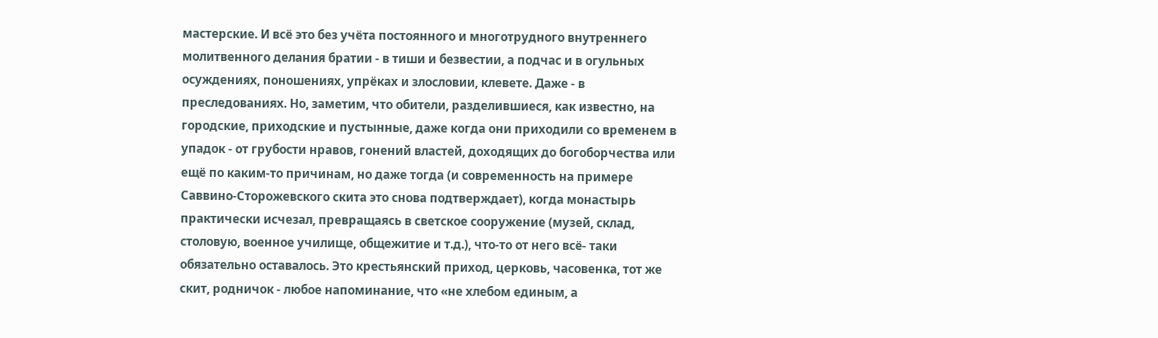мастерские. И всё это без учёта постоянного и многотрудного внутреннего молитвенного делания братии - в тиши и безвестии, а подчас и в огульных осуждениях, поношениях, упрёках и злословии, клевете. Даже - в преследованиях. Но, заметим, что обители, разделившиеся, как известно, на городские, приходские и пустынные, даже когда они приходили со временем в упадок - от грубости нравов, гонений властей, доходящих до богоборчества или ещё по каким-то причинам, но даже тогда (и современность на примере Саввино-Сторожевского скита это снова подтверждает), когда монастырь практически исчезал, превращаясь в светское сооружение (музей, склад, столовую, военное училище, общежитие и т.д.), что-то от него всё- таки обязательно оставалось. Это крестьянский приход, церковь, часовенка, тот же скит, родничок - любое напоминание, что «не хлебом единым, а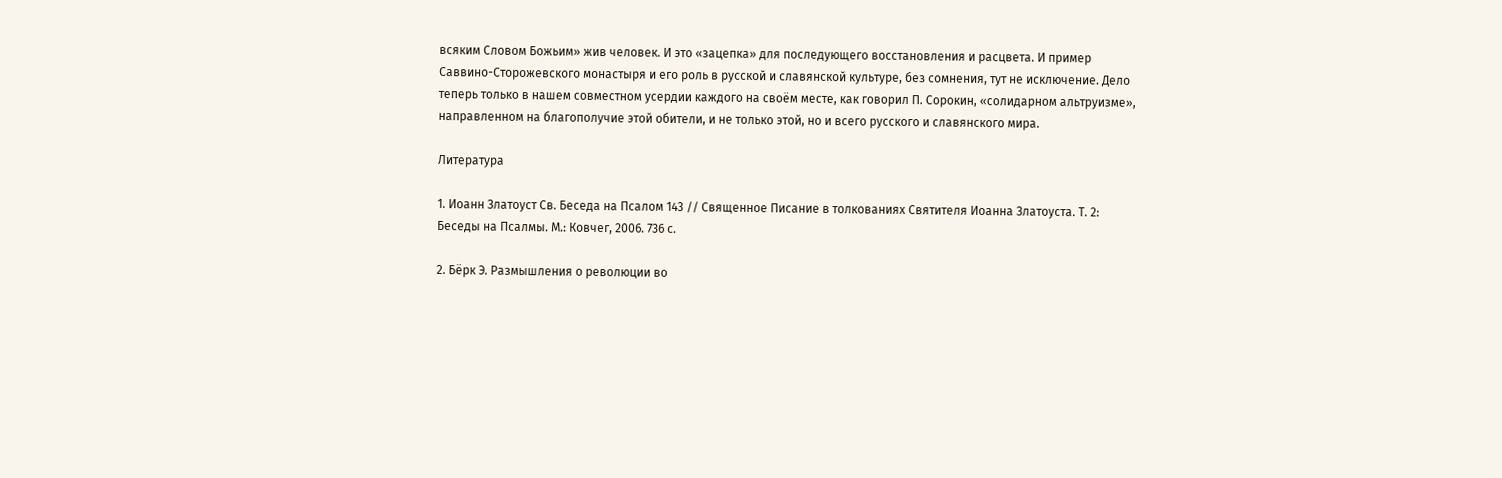всяким Словом Божьим» жив человек. И это «зацепка» для последующего восстановления и расцвета. И пример Саввино-Сторожевского монастыря и его роль в русской и славянской культуре, без сомнения, тут не исключение. Дело теперь только в нашем совместном усердии каждого на своём месте, как говорил П. Сорокин, «солидарном альтруизме», направленном на благополучие этой обители, и не только этой, но и всего русского и славянского мира.

Литература

1. Иоанн Златоуст Св. Беседа на Псалом 143 // Священное Писание в толкованиях Святителя Иоанна Златоуста. Т. 2: Беседы на Псалмы. М.: Ковчег, 2006. 736 с.

2. Бёрк Э. Размышления о революции во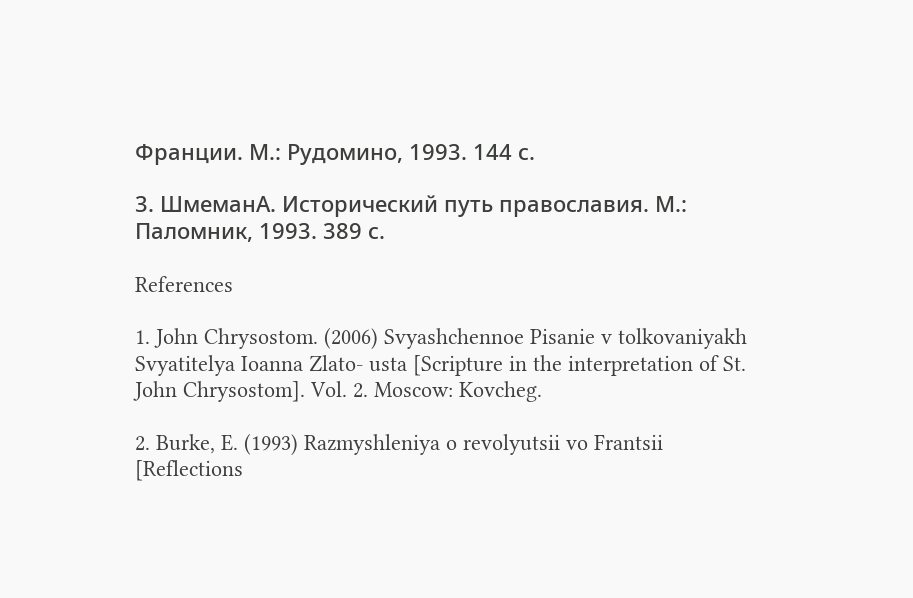Франции. М.: Рудомино, 1993. 144 с.

3. ШмеманА. Исторический путь православия. М.: Паломник, 1993. 389 с.

References

1. John Chrysostom. (2006) Svyashchennoe Pisanie v tolkovaniyakh Svyatitelya Ioanna Zlato- usta [Scripture in the interpretation of St. John Chrysostom]. Vol. 2. Moscow: Kovcheg.

2. Burke, E. (1993) Razmyshleniya o revolyutsii vo Frantsii [Reflections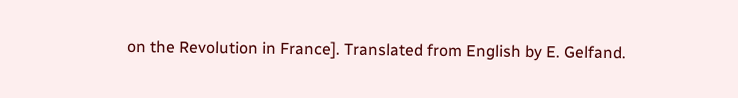on the Revolution in France]. Translated from English by E. Gelfand.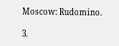Moscow: Rudomino.

3.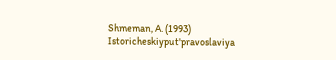Shmeman, A. (1993) Istoricheskiyput'pravoslaviya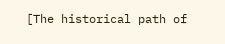[The historical path of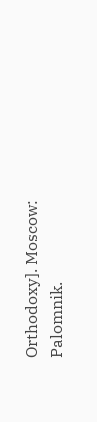Orthodoxy]. Moscow: Palomnik.